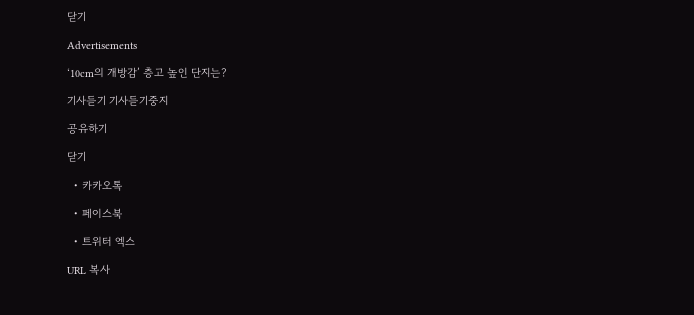닫기

Advertisements

‘10cm의 개방감’ 층고 높인 단지는?

기사듣기 기사듣기중지

공유하기

닫기

  • 카카오톡

  • 페이스북

  • 트위터 엑스

URL 복사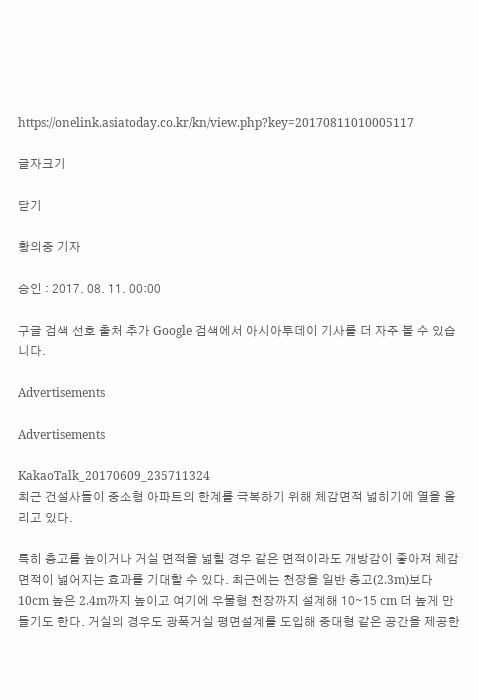https://onelink.asiatoday.co.kr/kn/view.php?key=20170811010005117

글자크기

닫기

황의중 기자

승인 : 2017. 08. 11. 00:00

구글 검색 선호 출처 추가 Google 검색에서 아시아투데이 기사를 더 자주 볼 수 있습니다.

Advertisements

Advertisements

KakaoTalk_20170609_235711324
최근 건설사들이 중소형 아파트의 한계를 극복하기 위해 체감면적 넓히기에 열을 올리고 있다.

특히 층고를 높이거나 거실 면적을 넓힐 경우 같은 면적이라도 개방감이 좋아져 체감 면적이 넓어지는 효과를 기대할 수 있다. 최근에는 천장을 일반 층고(2.3m)보다 10cm 높은 2.4m까지 높이고 여기에 우물형 천장까지 설계해 10∼15 cm 더 높게 만들기도 한다. 거실의 경우도 광폭거실 평면설계를 도입해 중대형 같은 공간을 제공한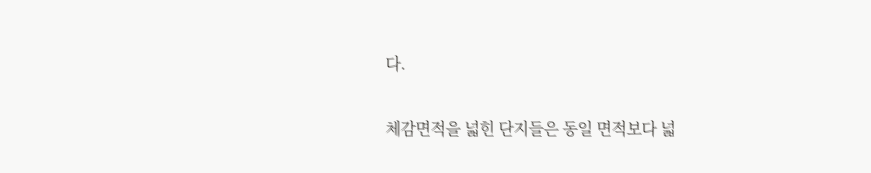다.

체감면적을 넓힌 단지들은 동일 면적보다 넓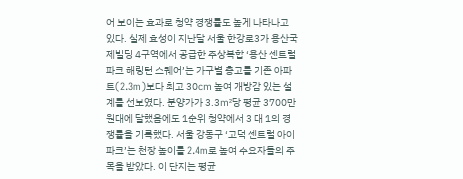어 보이는 효과로 청약 경쟁률도 높게 나타나고 있다. 실제 효성이 지난달 서울 한강로3가 용산국제빌딩 4구역에서 공급한 주상복합 ‘용산 센트럴파크 해링턴 스퀘어’는 가구별 층고를 기존 아파트(2.3m)보다 최고 30㎝ 높여 개방감 있는 설계를 선보였다. 분양가가 3.3㎡당 평균 3700만원대에 달했음에도 1순위 청약에서 3 대 1의 경쟁률을 기록했다. 서울 강동구 ‘고덕 센트럴 아이파크’는 천장 높이를 2.4m로 높여 수요자들의 주목을 받았다. 이 단지는 평균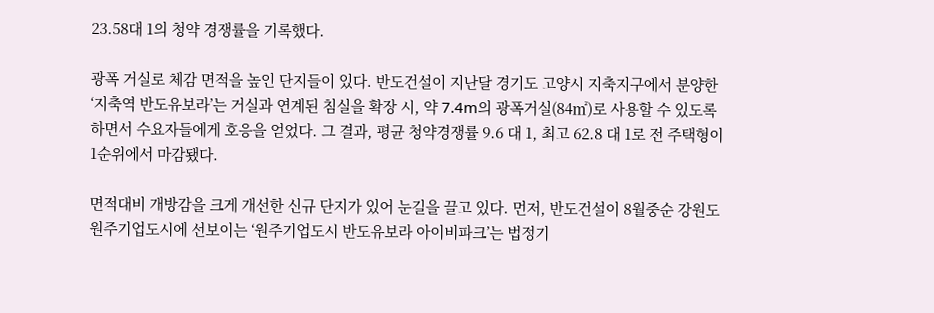23.58대 1의 청약 경쟁률을 기록했다.

광폭 거실로 체감 면적을 높인 단지들이 있다. 반도건설이 지난달 경기도 고양시 지축지구에서 분양한 ‘지축역 반도유보라’는 거실과 연계된 침실을 확장 시, 약 7.4m의 광폭거실(84㎡)로 사용할 수 있도록 하면서 수요자들에게 호응을 얻었다. 그 결과, 평균 청약경쟁률 9.6 대 1, 최고 62.8 대 1로 전 주택형이 1순위에서 마감됐다.

면적대비 개방감을 크게 개선한 신규 단지가 있어 눈길을 끌고 있다. 먼저, 반도건설이 8월중순 강원도 원주기업도시에 선보이는 ‘원주기업도시 반도유보라 아이비파크’는 법정기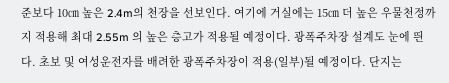준보다 10㎝ 높은 2.4m의 천장을 선보인다. 여기에 거실에는 15㎝ 더 높은 우물천정까지 적용해 최대 2.55m 의 높은 층고가 적용될 예정이다. 광폭주차장 설계도 눈에 띈다. 초보 및 여성운전자를 배려한 광폭주차장이 적용(일부)될 예정이다. 단지는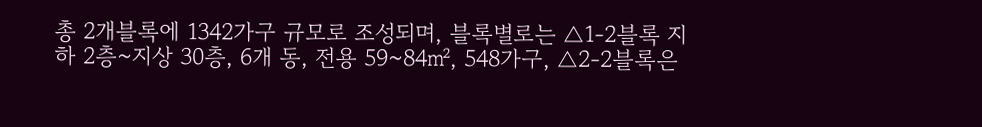총 2개블록에 1342가구 규모로 조성되며, 블록별로는 △1-2블록 지하 2층~지상 30층, 6개 동, 전용 59~84㎡, 548가구, △2-2블록은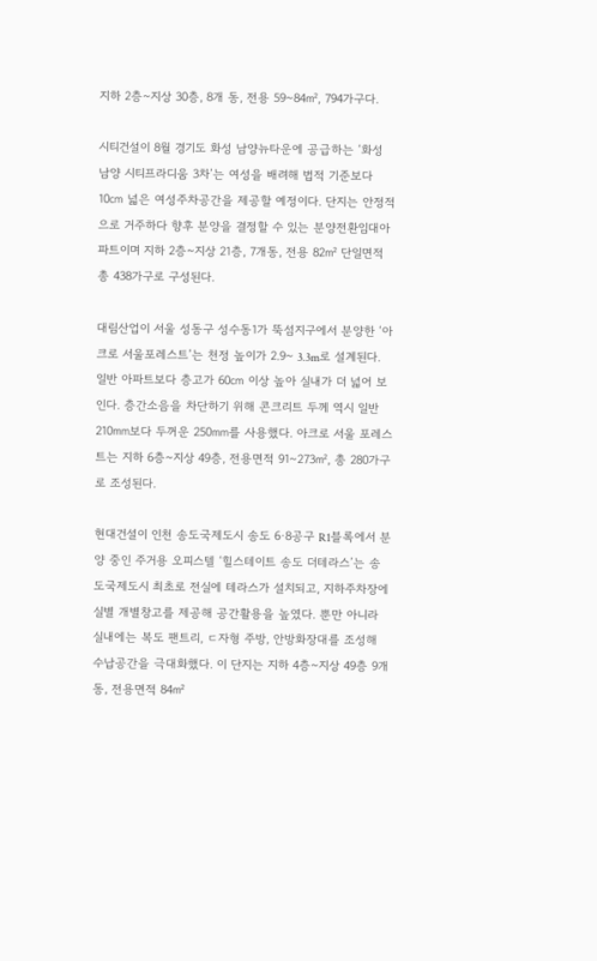지하 2층~지상 30층, 8개 동, 전용 59~84㎡, 794가구다.

시티건설이 8월 경기도 화성 남양뉴타운에 공급하는 ‘화성 남양 시티프라디움 3차’는 여성을 배려해 법적 기준보다 10㎝ 넓은 여성주차공간을 제공할 예정이다. 단지는 안정적으로 거주하다 향후 분양을 결정할 수 있는 분양전환임대아파트이며 지하 2층~지상 21층, 7개동, 전용 82㎡ 단일면적 총 438가구로 구성된다.

대림산업이 서울 성동구 성수동1가 뚝섬지구에서 분양한 ‘아크로 서울포레스트’는 천정 높이가 2.9~ 3.3m로 설계된다. 일반 아파트보다 층고가 60㎝ 이상 높아 실내가 더 넓어 보인다. 층간소음을 차단하기 위해 콘크리트 두께 역시 일반 210㎜보다 두꺼운 250㎜를 사용했다. 아크로 서울 포레스트는 지하 6층~지상 49층, 전용면적 91~273㎡, 총 280가구로 조성된다.

현대건설이 인천 송도국제도시 송도 6·8공구 R1블록에서 분양 중인 주거용 오피스텔 ‘힐스테이트 송도 더테라스’는 송도국제도시 최초로 전실에 테라스가 설치되고, 지하주차장에 실별 개별창고를 제공해 공간활용을 높였다. 뿐만 아니라 실내에는 복도 팬트리, ㄷ자형 주방, 안방화장대를 조성해 수납공간을 극대화했다. 이 단지는 지하 4층~지상 49층 9개동, 전용면적 84㎡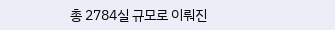총 2784실 규모로 이뤄진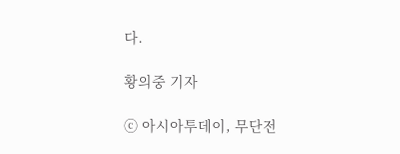다.

황의중 기자

ⓒ 아시아투데이, 무단전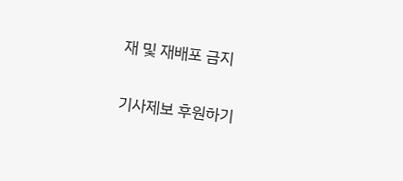재 및 재배포 금지

기사제보 후원하기